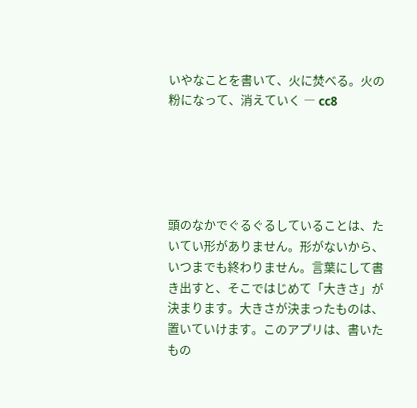いやなことを書いて、火に焚べる。火の粉になって、消えていく ― cc8





頭のなかでぐるぐるしていることは、たいてい形がありません。形がないから、いつまでも終わりません。言葉にして書き出すと、そこではじめて「大きさ」が決まります。大きさが決まったものは、置いていけます。このアプリは、書いたもの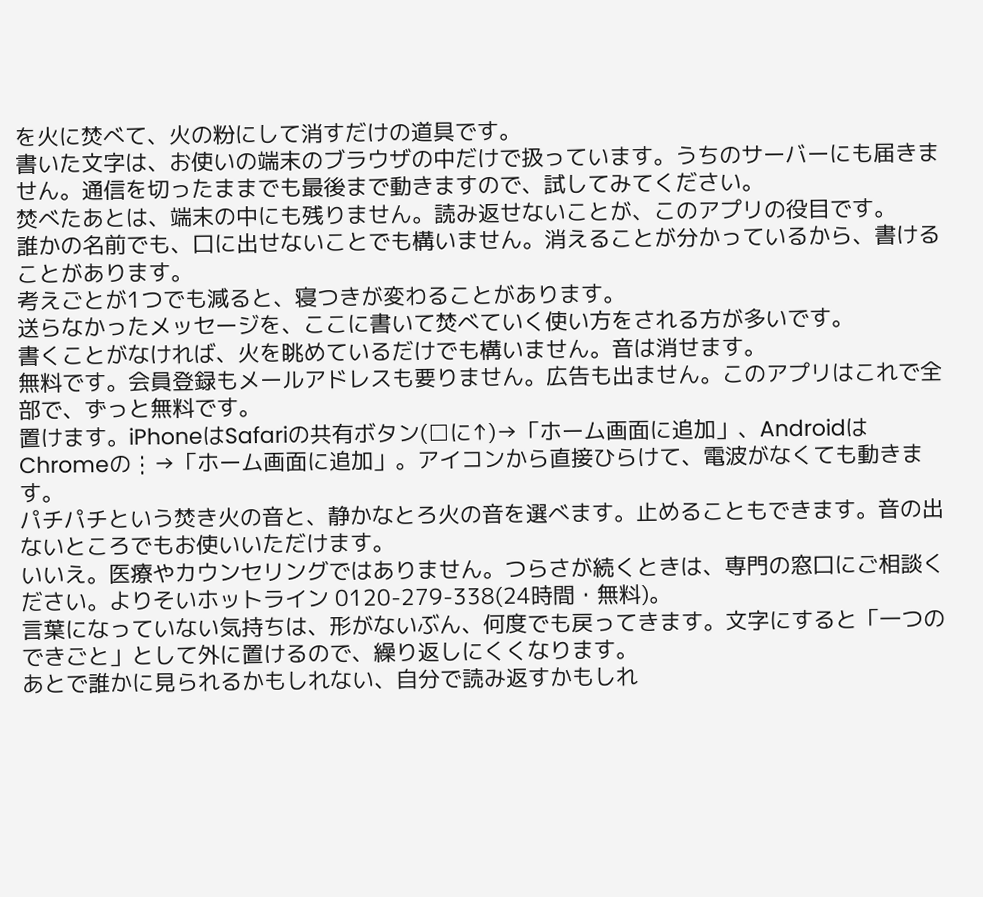を火に焚べて、火の粉にして消すだけの道具です。
書いた文字は、お使いの端末のブラウザの中だけで扱っています。うちのサーバーにも届きません。通信を切ったままでも最後まで動きますので、試してみてください。
焚べたあとは、端末の中にも残りません。読み返せないことが、このアプリの役目です。
誰かの名前でも、口に出せないことでも構いません。消えることが分かっているから、書けることがあります。
考えごとが1つでも減ると、寝つきが変わることがあります。
送らなかったメッセージを、ここに書いて焚べていく使い方をされる方が多いです。
書くことがなければ、火を眺めているだけでも構いません。音は消せます。
無料です。会員登録もメールアドレスも要りません。広告も出ません。このアプリはこれで全部で、ずっと無料です。
置けます。iPhoneはSafariの共有ボタン(□に↑)→「ホーム画面に追加」、AndroidはChromeの⋮→「ホーム画面に追加」。アイコンから直接ひらけて、電波がなくても動きます。
パチパチという焚き火の音と、静かなとろ火の音を選べます。止めることもできます。音の出ないところでもお使いいただけます。
いいえ。医療やカウンセリングではありません。つらさが続くときは、専門の窓口にご相談ください。よりそいホットライン 0120-279-338(24時間・無料)。
言葉になっていない気持ちは、形がないぶん、何度でも戻ってきます。文字にすると「一つのできごと」として外に置けるので、繰り返しにくくなります。
あとで誰かに見られるかもしれない、自分で読み返すかもしれ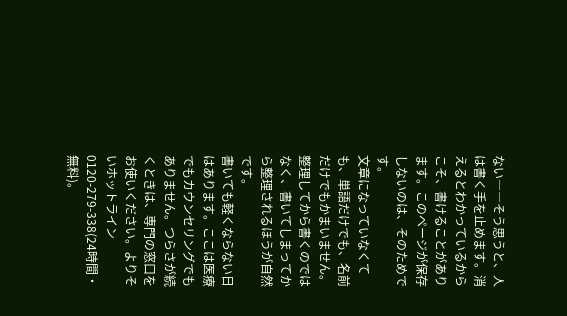ない――そう思うと、人は書く手を止めます。消えるとわかっているからこそ、書けることがあります。このページが保存しないのは、そのためです。
文章になっていなくても、単語だけでも、名前だけでもかまいません。整理してから書くのではなく、書いてしまってから整理されるほうが自然です。
書いても軽くならない日はあります。ここは医療でもカウンセリングでもありません。つらさが続くときは、専門の窓口をお使いください。よりそいホットライン 0120-279-338(24時間・無料)。